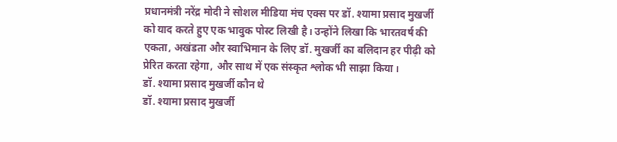प्रधानमंत्री नरेंद्र मोदी ने सोशल मीडिया मंच एक्स पर डॉ. श्यामा प्रसाद मुखर्जी को याद करते हुए एक भावुक पोस्ट लिखी है। उन्होंने लिखा कि भारतवर्ष की एकता, अखंडता और स्वाभिमान के लिए डॉ. मुखर्जी का बलिदान हर पीढ़ी को प्रेरित करता रहेगा, और साथ में एक संस्कृत श्लोक भी साझा किया।
डॉ. श्यामा प्रसाद मुखर्जी कौन थे
डॉ. श्यामा प्रसाद मुखर्जी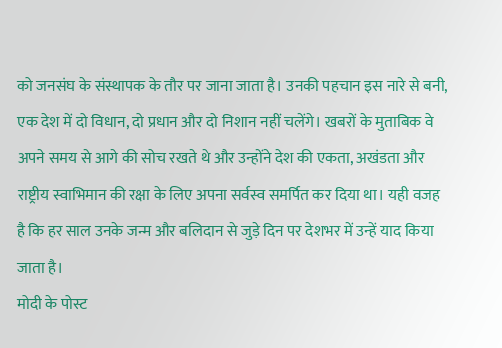को जनसंघ के संस्थापक के तौर पर जाना जाता है। उनकी पहचान इस नारे से बनी, एक देश में दो विधान, दो प्रधान और दो निशान नहीं चलेंगे। खबरों के मुताबिक वे अपने समय से आगे की सोच रखते थे और उन्होंने देश की एकता, अखंडता और राष्ट्रीय स्वाभिमान की रक्षा के लिए अपना सर्वस्व समर्पित कर दिया था। यही वजह है कि हर साल उनके जन्म और बलिदान से जुड़े दिन पर देशभर में उन्हें याद किया जाता है।
मोदी के पोस्ट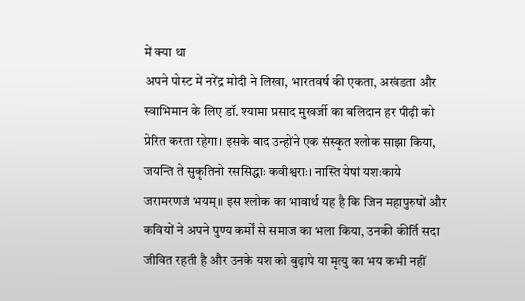में क्या था
अपने पोस्ट में नरेंद्र मोदी ने लिखा, भारतवर्ष की एकता, अखंडता और स्वाभिमान के लिए डॉ. श्यामा प्रसाद मुखर्जी का बलिदान हर पीढ़ी को प्रेरित करता रहेगा। इसके बाद उन्होंने एक संस्कृत श्लोक साझा किया, जयन्ति ते सुकृतिनो रससिद्धाः कवीश्वराः। नास्ति येषां यशःकाये जरामरणजं भयम्॥ इस श्लोक का भावार्थ यह है कि जिन महापुरुषों और कवियों ने अपने पुण्य कर्मों से समाज का भला किया, उनकी कीर्ति सदा जीवित रहती है और उनके यश को बुढ़ापे या मृत्यु का भय कभी नहीं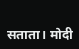सताता। मोदी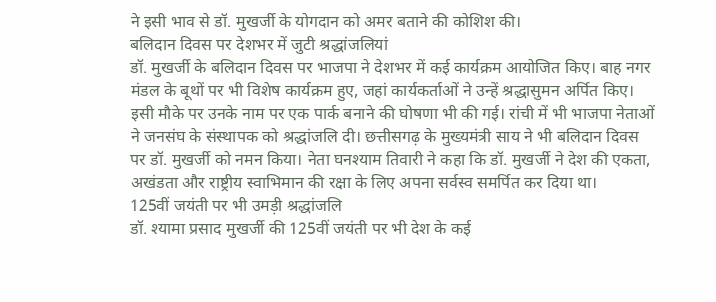ने इसी भाव से डॉ. मुखर्जी के योगदान को अमर बताने की कोशिश की।
बलिदान दिवस पर देशभर में जुटी श्रद्धांजलियां
डॉ. मुखर्जी के बलिदान दिवस पर भाजपा ने देशभर में कई कार्यक्रम आयोजित किए। बाह नगर मंडल के बूथों पर भी विशेष कार्यक्रम हुए, जहां कार्यकर्ताओं ने उन्हें श्रद्धासुमन अर्पित किए। इसी मौके पर उनके नाम पर एक पार्क बनाने की घोषणा भी की गई। रांची में भी भाजपा नेताओं ने जनसंघ के संस्थापक को श्रद्धांजलि दी। छत्तीसगढ़ के मुख्यमंत्री साय ने भी बलिदान दिवस पर डॉ. मुखर्जी को नमन किया। नेता घनश्याम तिवारी ने कहा कि डॉ. मुखर्जी ने देश की एकता, अखंडता और राष्ट्रीय स्वाभिमान की रक्षा के लिए अपना सर्वस्व समर्पित कर दिया था।
125वीं जयंती पर भी उमड़ी श्रद्धांजलि
डॉ. श्यामा प्रसाद मुखर्जी की 125वीं जयंती पर भी देश के कई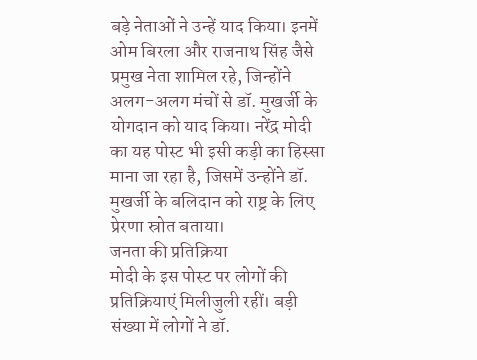बड़े नेताओं ने उन्हें याद किया। इनमें ओम बिरला और राजनाथ सिंह जैसे प्रमुख नेता शामिल रहे, जिन्होंने अलग-अलग मंचों से डॉ. मुखर्जी के योगदान को याद किया। नरेंद्र मोदी का यह पोस्ट भी इसी कड़ी का हिस्सा माना जा रहा है, जिसमें उन्होंने डॉ. मुखर्जी के बलिदान को राष्ट्र के लिए प्रेरणा स्रोत बताया।
जनता की प्रतिक्रिया
मोदी के इस पोस्ट पर लोगों की प्रतिक्रियाएं मिलीजुली रहीं। बड़ी संख्या में लोगों ने डॉ.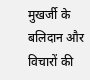मुखर्जी के बलिदान और विचारों की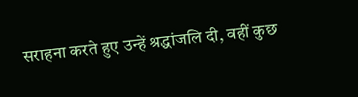सराहना करते हुए उन्हें श्रद्धांजलि दी, वहीं कुछ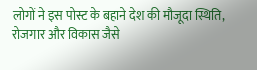लोगों ने इस पोस्ट के बहाने देश की मौजूदा स्थिति, रोजगार और विकास जैसे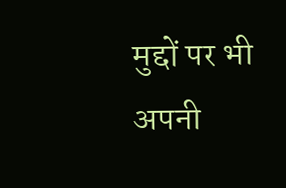मुद्दों पर भी अपनी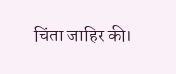चिंता जाहिर की।